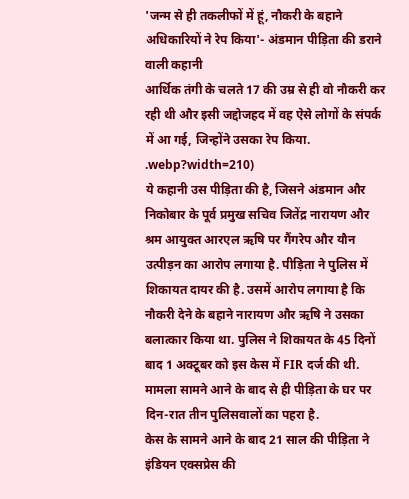'जन्म से ही तकलीफों में हूं, नौकरी के बहाने अधिकारियों ने रेप किया'- अंडमान पीड़िता की डराने वाली कहानी
आर्थिक तंगी के चलते 17 की उम्र से ही वो नौकरी कर रही थी और इसी जद्दोजहद में वह ऐसे लोगों के संपर्क में आ गई, जिन्होंने उसका रेप किया.
.webp?width=210)
ये कहानी उस पीड़िता की है, जिसने अंडमान और निकोबार के पूर्व प्रमुख सचिव जितेंद्र नारायण और श्रम आयुक्त आरएल ऋषि पर गैंगरेप और यौन उत्पीड़न का आरोप लगाया है. पीड़िता ने पुलिस में शिकायत दायर की है. उसमें आरोप लगाया है कि नौकरी देने के बहाने नारायण और ऋषि ने उसका बलात्कार किया था. पुलिस ने शिकायत के 45 दिनों बाद 1 अक्टूबर को इस केस में FIR दर्ज की थी.
मामला सामने आने के बाद से ही पीड़िता के घर पर दिन-रात तीन पुलिसवालों का पहरा है.
केस के सामने आने के बाद 21 साल की पीड़िता ने इंडियन एक्सप्रेस की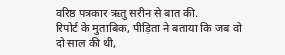वरिष्ठ पत्रकार ऋतु सरीन से बात की.
रिपोर्ट के मुताबिक, पीड़िता ने बताया कि जब वो दो साल की थी,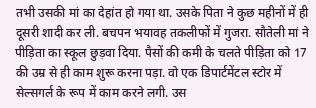तभी उसकी मां का देहांत हो गया था. उसके पिता ने कुछ महीनों में ही दूसरी शादी कर ली. बचपन भयावह तकलीफों में गुजरा. सौतेली मां ने पीड़िता का स्कूल छुड़वा दिया. पैसों की कमी के चलते पीड़िता को 17 की उम्र से ही काम शुरू करना पड़ा. वो एक डिपार्टमेंटल स्टोर में सेल्सगर्ल के रूप में काम करने लगी. उस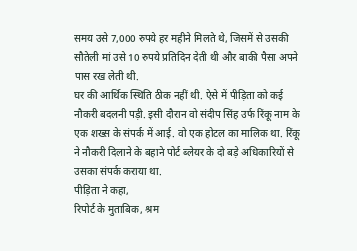समय उसे 7,000 रुपये हर महीने मिलते थे, जिसमें से उसकी सौतेली मां उसे 10 रुपये प्रतिदिन देती थी और बाकी पैसा अपने पास रख लेती थी.
घर की आर्थिक स्थिति ठीक नहीं थी. ऐसे में पीड़िता को कई नौकरी बदलनी पड़ी. इसी दौरान वो संदीप सिंह उर्फ रिंकू नाम के एक शख्स के संपर्क में आई. वो एक होटल का मालिक था. रिंकू ने नौकरी दिलाने के बहाने पोर्ट ब्लेयर के दो बड़े अधिकारियों से उसका संपर्क कराया था.
पीड़िता ने कहा,
रिपोर्ट के मुताबिक, श्रम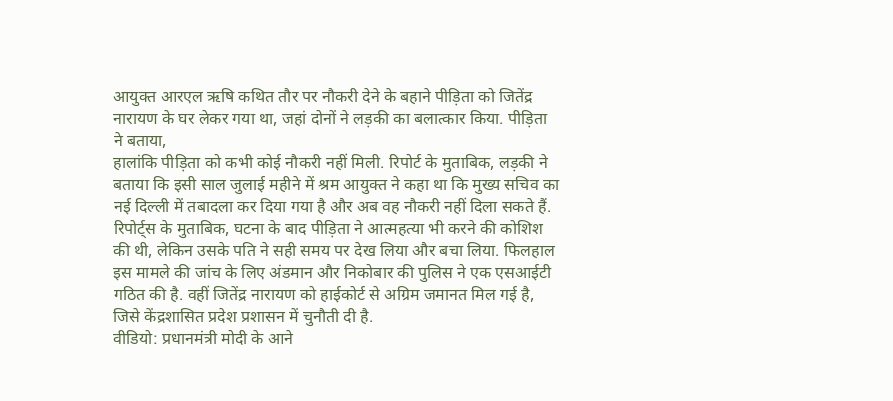आयुक्त आरएल ऋषि कथित तौर पर नौकरी देने के बहाने पीड़िता को जितेंद्र नारायण के घर लेकर गया था, जहां दोनों ने लड़की का बलात्कार किया. पीड़िता ने बताया,
हालांकि पीड़िता को कभी कोई नौकरी नहीं मिली. रिपोर्ट के मुताबिक, लड़की ने बताया कि इसी साल जुलाई महीने में श्रम आयुक्त ने कहा था कि मुख्य सचिव का नई दिल्ली में तबादला कर दिया गया है और अब वह नौकरी नहीं दिला सकते हैं.
रिपोर्ट्स के मुताबिक, घटना के बाद पीड़िता ने आत्महत्या भी करने की कोशिश की थी, लेकिन उसके पति ने सही समय पर देख लिया और बचा लिया. फिलहाल इस मामले की जांच के लिए अंडमान और निकोबार की पुलिस ने एक एसआईटी गठित की है. वहीं जितेंद्र नारायण को हाईकोर्ट से अग्रिम जमानत मिल गई है, जिसे केंद्रशासित प्रदेश प्रशासन में चुनौती दी है.
वीडियो: प्रधानमंत्री मोदी के आने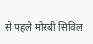से पहले मोरबी सिविल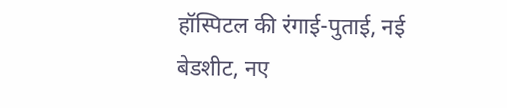हॉस्पिटल की रंगाई-पुताई, नई बेडशीट, नए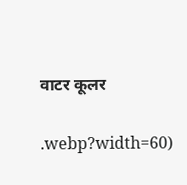वाटर कूलर

.webp?width=60)